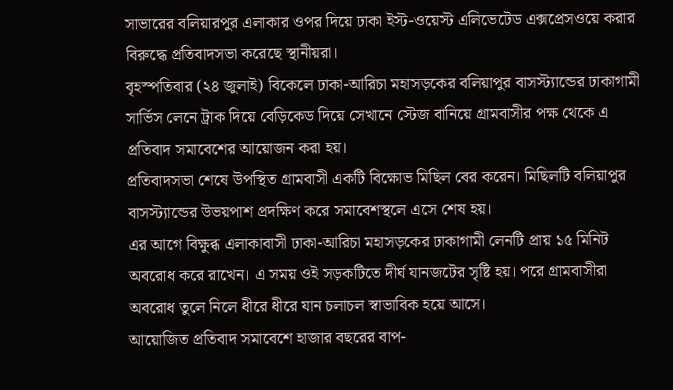সাভারের বলিয়ারপুর এলাকার ওপর দিয়ে ঢাকা ইস্ট-ওয়েস্ট এলিভেটেড এক্সপ্রেসওয়ে করার বিরুদ্ধে প্রতিবাদসভা করেছে স্থানীয়রা।
বৃহস্পতিবার (২৪ জুলাই) বিকেলে ঢাকা-আরিচা মহাসড়কের বলিয়াপুর বাসস্ট্যান্ডের ঢাকাগামী সার্ভিস লেনে ট্রাক দিয়ে বেড়িকেড দিয়ে সেখানে স্টেজ বানিয়ে গ্রামবাসীর পক্ষ থেকে এ প্রতিবাদ সমাবেশের আয়োজন করা হয়।
প্রতিবাদসভা শেষে উপস্থিত গ্রামবাসী একটি বিক্ষোভ মিছিল বের করেন। মিছিলটি বলিয়াপুর বাসস্ট্যান্ডের উভয়পাশ প্রদক্ষিণ করে সমাবেশস্থলে এসে শেষ হয়।
এর আগে বিক্ষুব্ধ এলাকাবাসী ঢাকা-আরিচা মহাসড়কের ঢাকাগামী লেনটি প্রায় ১৫ মিনিট অবরোধ করে রাখেন। এ সময় ওই সড়কটিতে দীর্ঘ যানজটের সৃষ্টি হয়। পরে গ্রামবাসীরা অবরোধ তুলে নিলে ধীরে ধীরে যান চলাচল স্বাভাবিক হয়ে আসে।
আয়োজিত প্রতিবাদ সমাবেশে হাজার বছরের বাপ-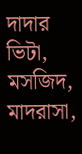দাদার ভিটা, মসজিদ, মাদরাসা,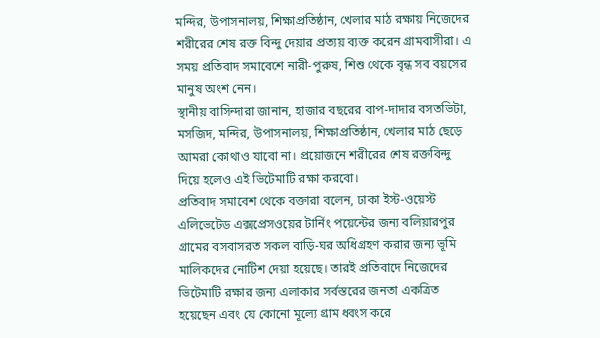মন্দির, উপাসনালয়, শিক্ষাপ্রতিষ্ঠান, খেলার মাঠ রক্ষায় নিজেদের শরীরের শেষ রক্ত বিন্দু দেয়ার প্রত্যয় ব্যক্ত করেন গ্রামবাসীরা। এ সময় প্রতিবাদ সমাবেশে নারী-পুরুষ, শিশু থেকে বৃন্ধ সব বয়সের মানুষ অংশ নেন।
স্থানীয় বাসিন্দারা জানান, হাজার বছরের বাপ-দাদার বসতভিটা, মসজিদ, মন্দির, উপাসনালয়, শিক্ষাপ্রতিষ্ঠান, খেলার মাঠ ছেড়ে আমরা কোথাও যাবো না। প্রয়োজনে শরীরের শেষ রক্তবিন্দু দিয়ে হলেও এই ভিটেমাটি রক্ষা করবো।
প্রতিবাদ সমাবেশ থেকে বক্তারা বলেন, ঢাকা ইস্ট-ওয়েস্ট এলিভেটেড এক্সপ্রেসওয়ের টার্নিং পয়েন্টের জন্য বলিয়ারপুর গ্রামের বসবাসরত সকল বাড়ি-ঘর অধিগ্রহণ করার জন্য ভূমি মালিকদের নোটিশ দেয়া হয়েছে। তারই প্রতিবাদে নিজেদের ভিটেমাটি রক্ষার জন্য এলাকার সর্বস্তরের জনতা একত্রিত হয়েছেন এবং যে কোনো মূল্যে গ্রাম ধ্বংস করে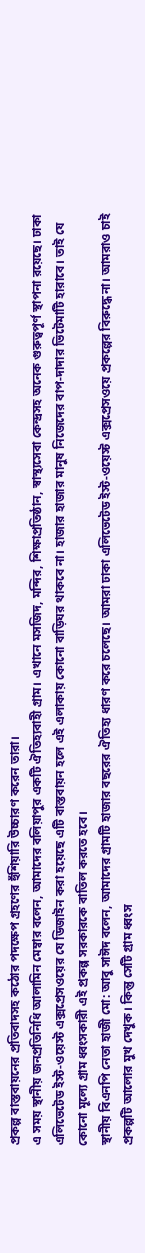প্রকল্প বাস্তবায়নের প্রতিবাদসহ কঠোর পদক্ষেপ গ্রহণের হুঁশিয়ারি উচ্চারণ করেন তারা।
এ সময় স্থানীয় জনপ্রতিনিধি আলামিন মেম্বার বলেন, আমাদের বলিয়াপুর একটি ঐতিহ্যবাহী গ্রাম। এখানে মসজিদ, মন্দির, শিক্ষাপ্রতিষ্ঠান, স্বাস্থ্যসেবা কেন্দ্রসহ অনেক গুরুত্বপূর্ণ স্থাপনা রয়েছে। ঢাকা এলিভেটেড ইস্ট-ওয়েস্ট এক্সপ্রেসওয়ের যে ডিজাইন করা হয়েছে এটি বাস্তবায়ন হলে এই এলাকায় কোনো বাড়িঘর থাকবে না। হাজার হাজার মানুষ নিজেদের বাপ-দাদার ভিটেমাটি হারাবে। তাই যে কোনো মূল্যে গ্রাম ধ্বংসকারী এই প্রকল্প সরকারকে বাতিল করতে হবে।
স্থানীয় বিএনপি নেতা হাজী মো: আবু সাঈদ বলেন, আমাদের গ্রামটি হাজার বছরের ঐতিহ্য ধারণ করে চলেছে। আমরা ঢাকা এলিভেটেড ইস্ট-ওয়েস্ট এক্সপ্রেসওয়ে প্রকল্পের বিরুদ্ধে না। আমরাও চাই প্রকল্পটি আলোর মুখ দেখুক। কিন্তু সেটি গ্রাম ধ্বংস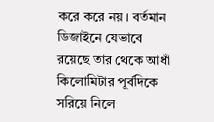করে করে নয়। বর্তমান ডিজাইনে যেভাবে রয়েছে তার থেকে আধাঁ কিলোমিটার পূর্বদিকে সরিয়ে নিলে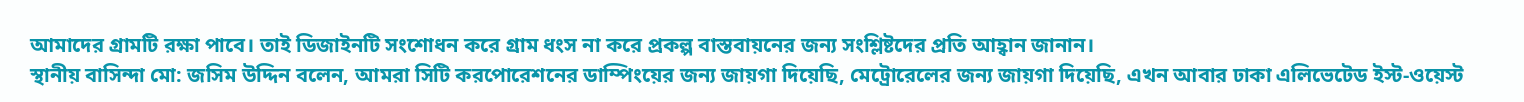আমাদের গ্রামটি রক্ষা পাবে। তাই ডিজাইনটি সংশোধন করে গ্রাম ধংস না করে প্রকল্প বাস্তবায়নের জন্য সংশ্লিষ্টদের প্রতি আহ্বান জানান।
স্থানীয় বাসিন্দা মো: জসিম উদ্দিন বলেন, আমরা সিটি করপোরেশনের ডাম্পিংয়ের জন্য জায়গা দিয়েছি, মেট্রোরেলের জন্য জায়গা দিয়েছি, এখন আবার ঢাকা এলিভেটেড ইস্ট-ওয়েস্ট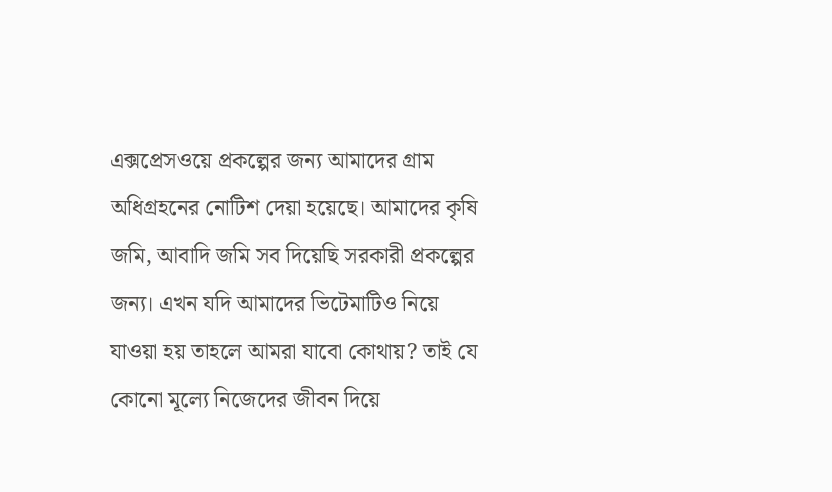এক্সপ্রেসওয়ে প্রকল্পের জন্য আমাদের গ্রাম অধিগ্রহনের নোটিশ দেয়া হয়েছে। আমাদের কৃষি জমি, আবাদি জমি সব দিয়েছি সরকারী প্রকল্পের জন্য। এখন যদি আমাদের ভিটেমাটিও নিয়ে যাওয়া হয় তাহলে আমরা যাবো কোথায়? তাই যে কোনো মূল্যে নিজেদের জীবন দিয়ে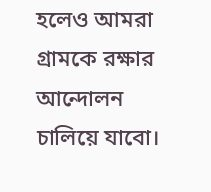হলেও আমরা গ্রামকে রক্ষার আন্দোলন চালিয়ে যাবো।